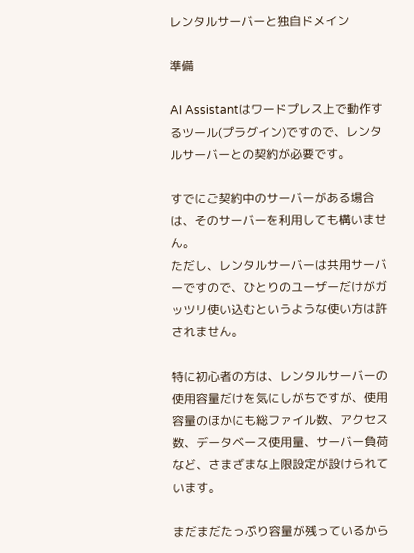レンタルサーバーと独自ドメイン

準備

AI Assistantはワードプレス上で動作するツール(プラグイン)ですので、レンタルサーバーとの契約が必要です。

すでにご契約中のサーバーがある場合は、そのサーバーを利用しても構いません。
ただし、レンタルサーバーは共用サーバーですので、ひとりのユーザーだけがガッツリ使い込むというような使い方は許されません。

特に初心者の方は、レンタルサーバーの使用容量だけを気にしがちですが、使用容量のほかにも総ファイル数、アクセス数、データベース使用量、サーバー負荷など、さまざまな上限設定が設けられています。

まだまだたっぷり容量が残っているから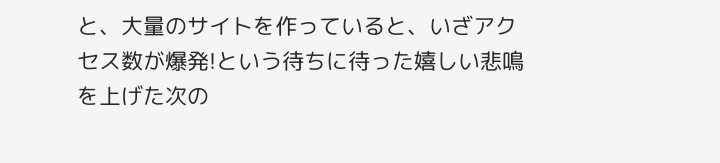と、大量のサイトを作っていると、いざアクセス数が爆発!という待ちに待った嬉しい悲鳴を上げた次の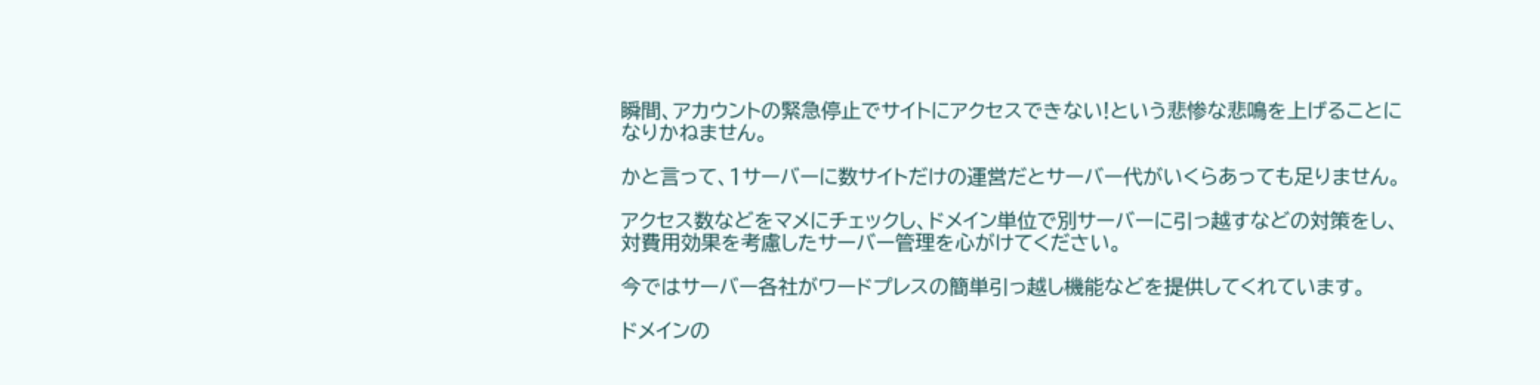瞬間、アカウントの緊急停止でサイトにアクセスできない!という悲惨な悲鳴を上げることになりかねません。

かと言って、1サーバーに数サイトだけの運営だとサーバー代がいくらあっても足りません。

アクセス数などをマメにチェックし、ドメイン単位で別サーバーに引っ越すなどの対策をし、対費用効果を考慮したサーバー管理を心がけてください。

今ではサーバー各社がワードプレスの簡単引っ越し機能などを提供してくれています。

ドメインの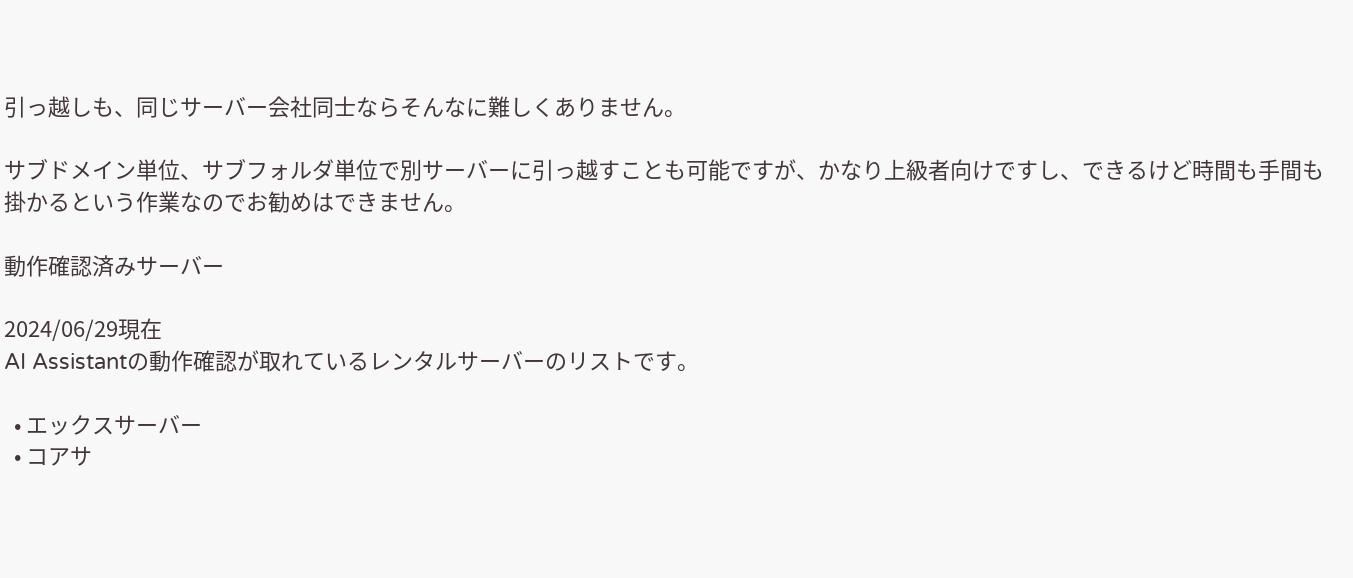引っ越しも、同じサーバー会社同士ならそんなに難しくありません。

サブドメイン単位、サブフォルダ単位で別サーバーに引っ越すことも可能ですが、かなり上級者向けですし、できるけど時間も手間も掛かるという作業なのでお勧めはできません。

動作確認済みサーバー

2024/06/29現在
AI Assistantの動作確認が取れているレンタルサーバーのリストです。

  • エックスサーバー
  • コアサ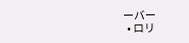ーバー
  • ロリ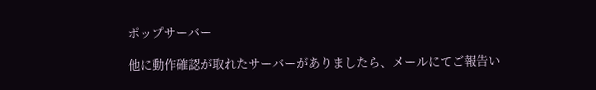ポップサーバー

他に動作確認が取れたサーバーがありましたら、メールにてご報告い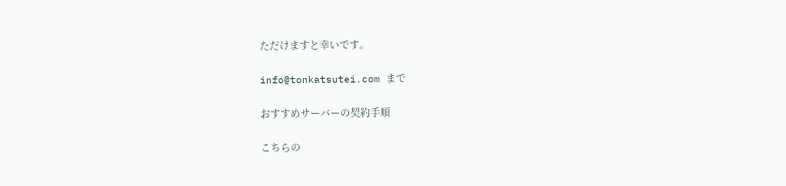ただけますと幸いです。

info@tonkatsutei.com まで

おすすめサーバーの契約手順

こちらの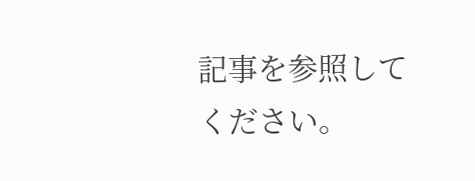記事を参照してください。